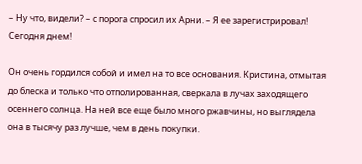– Ну что, видели? – с порога спросил их Арни. – Я ее зарегистрировал! Сегодня днем!

Он очень гордился собой и имел на то все основания. Кристина, отмытая до блеска и только что отполированная, сверкала в лучах заходящего осеннего солнца. На ней все еще было много ржавчины, но выглядела она в тысячу раз лучше, чем в день покупки.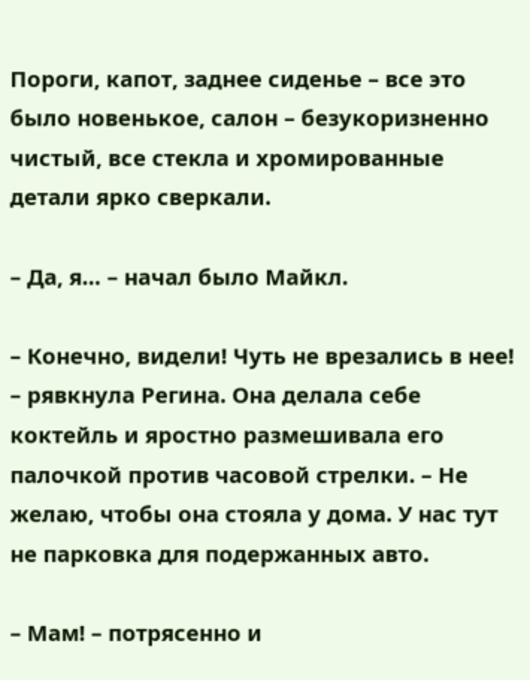Пороги, капот, заднее сиденье – все это было новенькое, салон – безукоризненно чистый, все стекла и хромированные детали ярко сверкали.

– Да, я… – начал было Майкл.

– Конечно, видели! Чуть не врезались в нее! – рявкнула Регина. Она делала себе коктейль и яростно размешивала его палочкой против часовой стрелки. – Не желаю, чтобы она стояла у дома. У нас тут не парковка для подержанных авто.

– Мам! – потрясенно и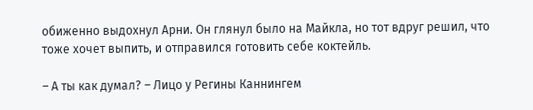обиженно выдохнул Арни. Он глянул было на Майкла, но тот вдруг решил, что тоже хочет выпить, и отправился готовить себе коктейль.

– А ты как думал? – Лицо у Регины Каннингем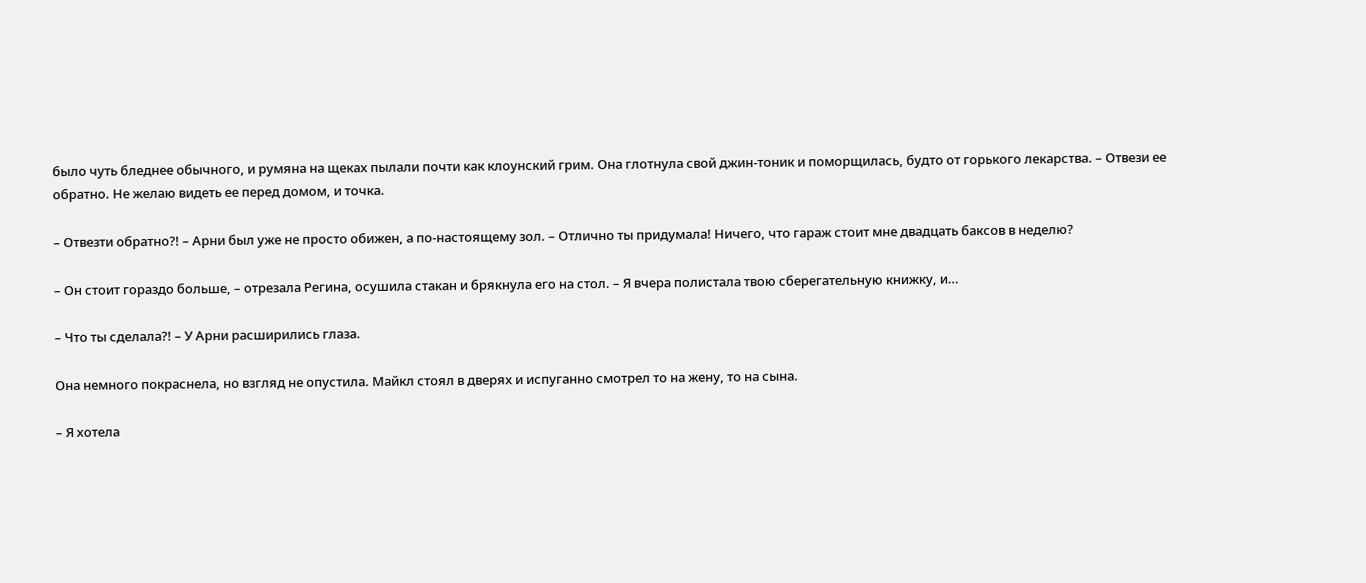было чуть бледнее обычного, и румяна на щеках пылали почти как клоунский грим. Она глотнула свой джин-тоник и поморщилась, будто от горького лекарства. – Отвези ее обратно. Не желаю видеть ее перед домом, и точка.

– Отвезти обратно?! – Арни был уже не просто обижен, а по-настоящему зол. – Отлично ты придумала! Ничего, что гараж стоит мне двадцать баксов в неделю?

– Он стоит гораздо больше, – отрезала Регина, осушила стакан и брякнула его на стол. – Я вчера полистала твою сберегательную книжку, и…

– Что ты сделала?! – У Арни расширились глаза.

Она немного покраснела, но взгляд не опустила. Майкл стоял в дверях и испуганно смотрел то на жену, то на сына.

– Я хотела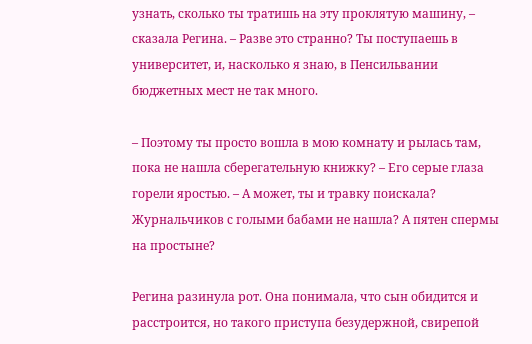узнать, сколько ты тратишь на эту проклятую машину, – сказала Регина. – Разве это странно? Ты поступаешь в университет, и, насколько я знаю, в Пенсильвании бюджетных мест не так много.

– Поэтому ты просто вошла в мою комнату и рылась там, пока не нашла сберегательную книжку? – Его серые глаза горели яростью. – А может, ты и травку поискала? Журнальчиков с голыми бабами не нашла? А пятен спермы на простыне?

Регина разинула рот. Она понимала, что сын обидится и расстроится, но такого приступа безудержной, свирепой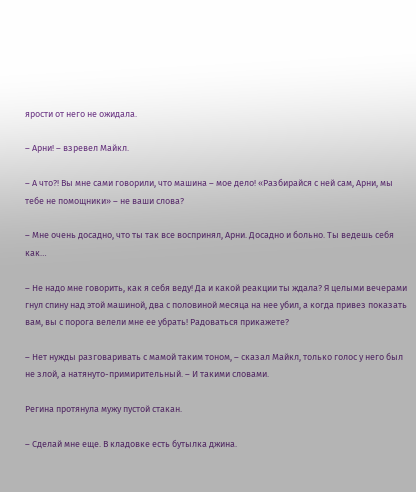ярости от него не ожидала.

– Арни! – взревел Майкл.

– А что?! Вы мне сами говорили, что машина – мое дело! «Разбирайся с ней сам, Арни, мы тебе не помощники» – не ваши слова?

– Мне очень досадно, что ты так все воспринял, Арни. Досадно и больно. Ты ведешь себя как…

– Не надо мне говорить, как я себя веду! Да и какой реакции ты ждала? Я целыми вечерами гнул спину над этой машиной, два с половиной месяца на нее убил, а когда привез показать вам, вы с порога велели мне ее убрать! Радоваться прикажете?

– Нет нужды разговаривать с мамой таким тоном, – сказал Майкл, только голос у него был не злой, а натянуто-примирительный. – И такими словами.

Регина протянула мужу пустой стакан.

– Сделай мне еще. В кладовке есть бутылка джина.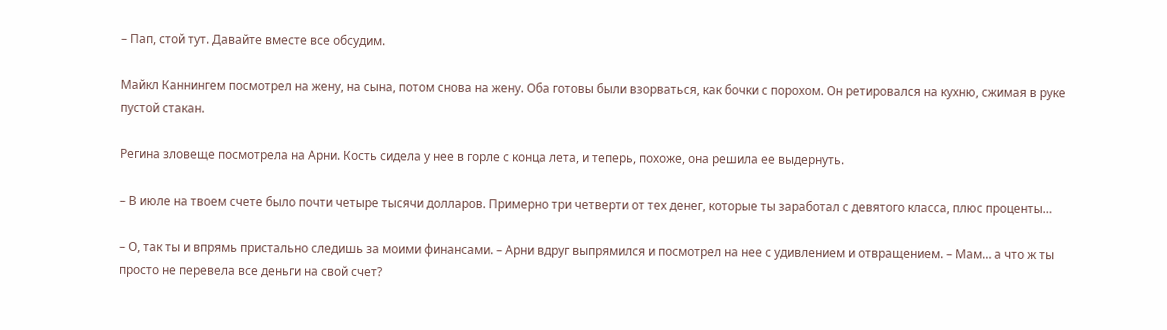– Пап, стой тут. Давайте вместе все обсудим.

Майкл Каннингем посмотрел на жену, на сына, потом снова на жену. Оба готовы были взорваться, как бочки с порохом. Он ретировался на кухню, сжимая в руке пустой стакан.

Регина зловеще посмотрела на Арни. Кость сидела у нее в горле с конца лета, и теперь, похоже, она решила ее выдернуть.

– В июле на твоем счете было почти четыре тысячи долларов. Примерно три четверти от тех денег, которые ты заработал с девятого класса, плюс проценты…

– О, так ты и впрямь пристально следишь за моими финансами. – Арни вдруг выпрямился и посмотрел на нее с удивлением и отвращением. – Мам… а что ж ты просто не перевела все деньги на свой счет?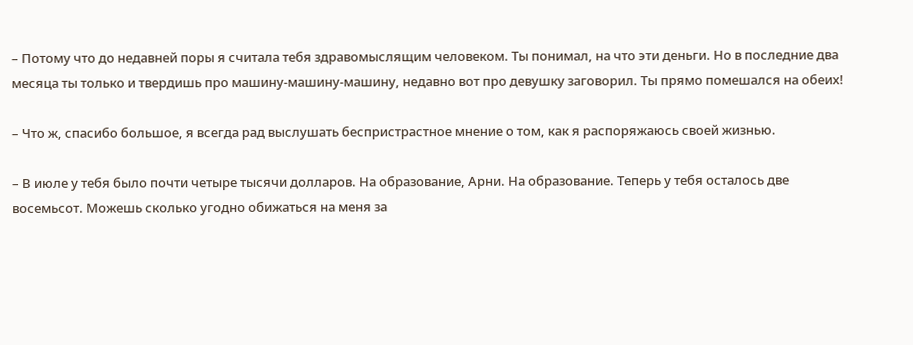– Потому что до недавней поры я считала тебя здравомыслящим человеком. Ты понимал, на что эти деньги. Но в последние два месяца ты только и твердишь про машину-машину-машину, недавно вот про девушку заговорил. Ты прямо помешался на обеих!

– Что ж, спасибо большое, я всегда рад выслушать беспристрастное мнение о том, как я распоряжаюсь своей жизнью.

– В июле у тебя было почти четыре тысячи долларов. На образование, Арни. На образование. Теперь у тебя осталось две восемьсот. Можешь сколько угодно обижаться на меня за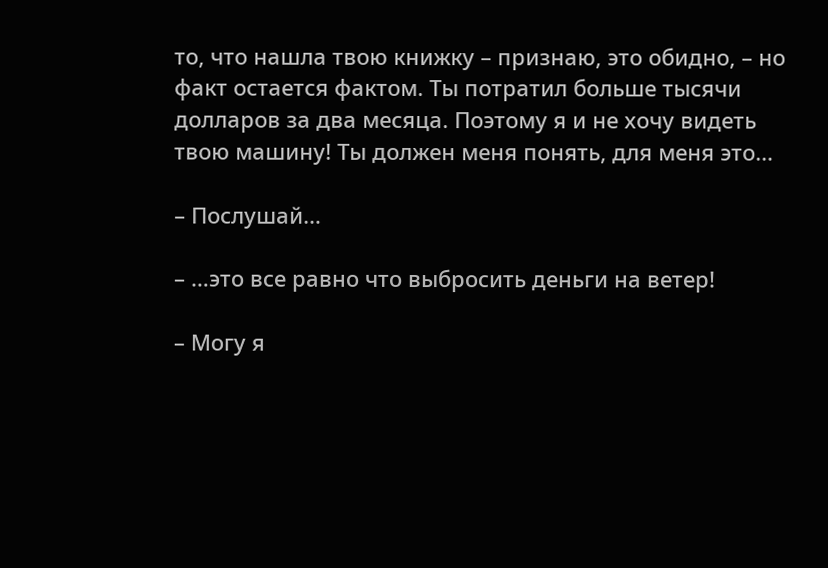то, что нашла твою книжку – признаю, это обидно, – но факт остается фактом. Ты потратил больше тысячи долларов за два месяца. Поэтому я и не хочу видеть твою машину! Ты должен меня понять, для меня это…

– Послушай…

– …это все равно что выбросить деньги на ветер!

– Могу я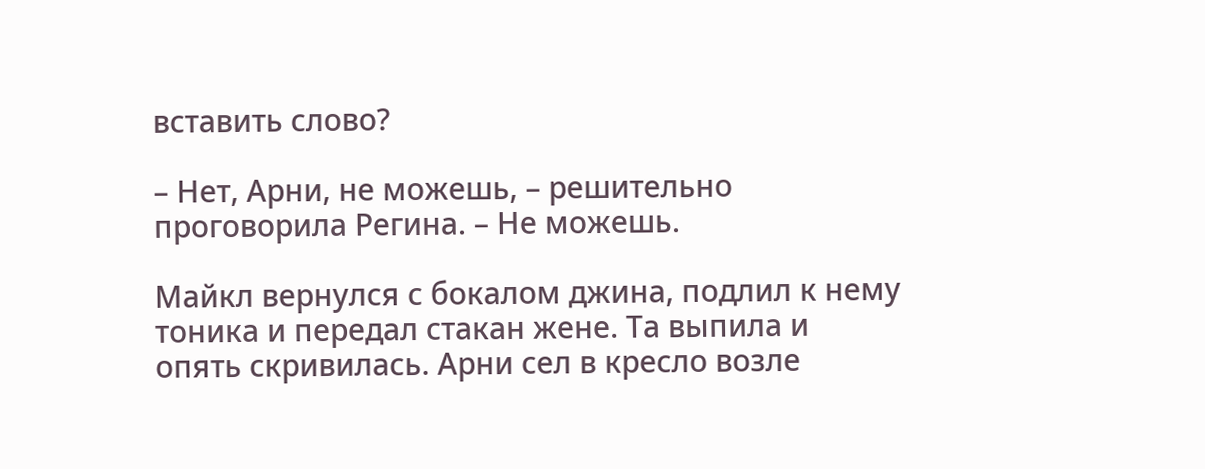вставить слово?

– Нет, Арни, не можешь, – решительно проговорила Регина. – Не можешь.

Майкл вернулся с бокалом джина, подлил к нему тоника и передал стакан жене. Та выпила и опять скривилась. Арни сел в кресло возле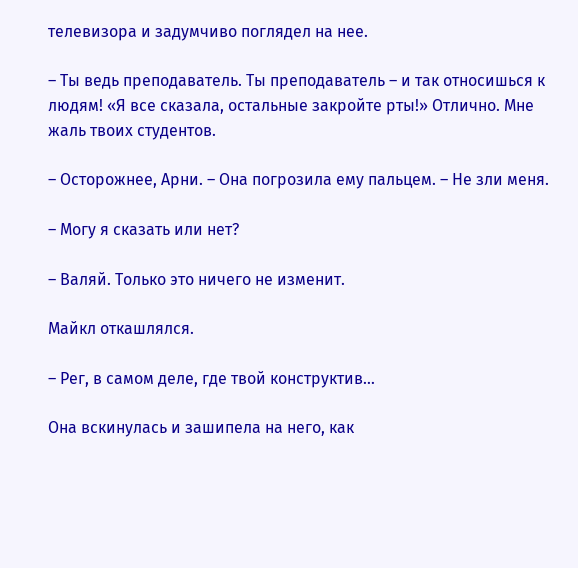телевизора и задумчиво поглядел на нее.

– Ты ведь преподаватель. Ты преподаватель – и так относишься к людям! «Я все сказала, остальные закройте рты!» Отлично. Мне жаль твоих студентов.

– Осторожнее, Арни. – Она погрозила ему пальцем. – Не зли меня.

– Могу я сказать или нет?

– Валяй. Только это ничего не изменит.

Майкл откашлялся.

– Рег, в самом деле, где твой конструктив…

Она вскинулась и зашипела на него, как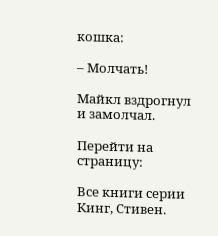кошка:

– Молчать!

Майкл вздрогнул и замолчал.

Перейти на страницу:

Все книги серии Кинг, Стивен.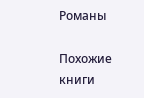Романы

Похожие книги